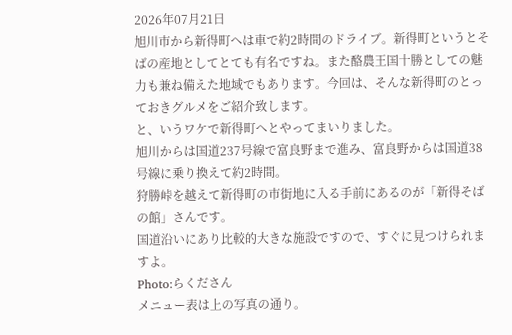2026年07月21日
旭川市から新得町へは車で約2時間のドライブ。新得町というとそばの産地としてとても有名ですね。また酪農王国十勝としての魅力も兼ね備えた地域でもあります。今回は、そんな新得町のとっておきグルメをご紹介致します。
と、いうワケで新得町へとやってまいりました。
旭川からは国道237号線で富良野まで進み、富良野からは国道38号線に乗り換えて約2時間。
狩勝峠を越えて新得町の市街地に入る手前にあるのが「新得そばの館」さんです。
国道沿いにあり比較的大きな施設ですので、すぐに見つけられますよ。
Photo:らくださん
メニュー表は上の写真の通り。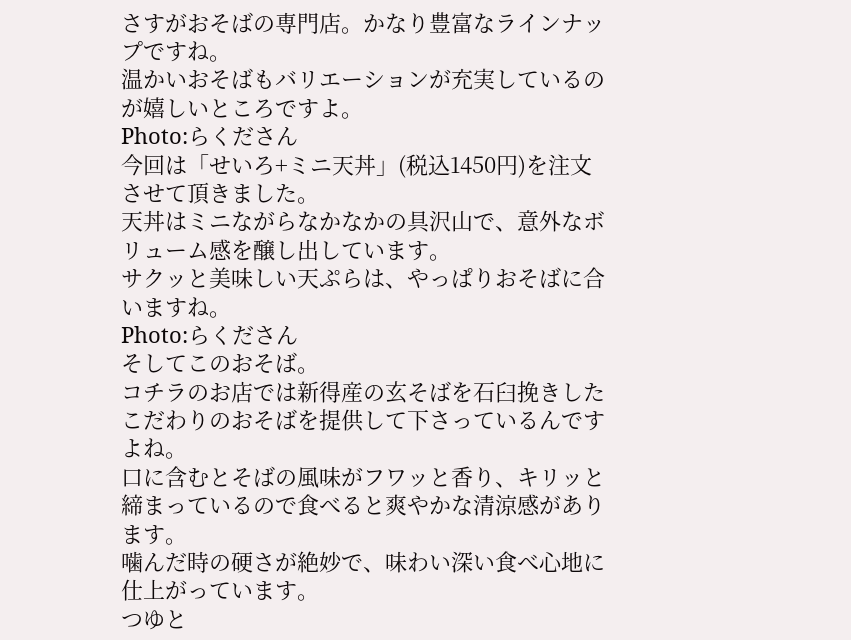さすがおそばの専門店。かなり豊富なラインナップですね。
温かいおそばもバリエーションが充実しているのが嬉しいところですよ。
Photo:らくださん
今回は「せいろ+ミニ天丼」(税込1450円)を注文させて頂きました。
天丼はミニながらなかなかの具沢山で、意外なボリューム感を醸し出しています。
サクッと美味しい天ぷらは、やっぱりおそばに合いますね。
Photo:らくださん
そしてこのおそば。
コチラのお店では新得産の玄そばを石臼挽きしたこだわりのおそばを提供して下さっているんですよね。
口に含むとそばの風味がフワッと香り、キリッと締まっているので食べると爽やかな清涼感があります。
噛んだ時の硬さが絶妙で、味わい深い食べ心地に仕上がっています。
つゆと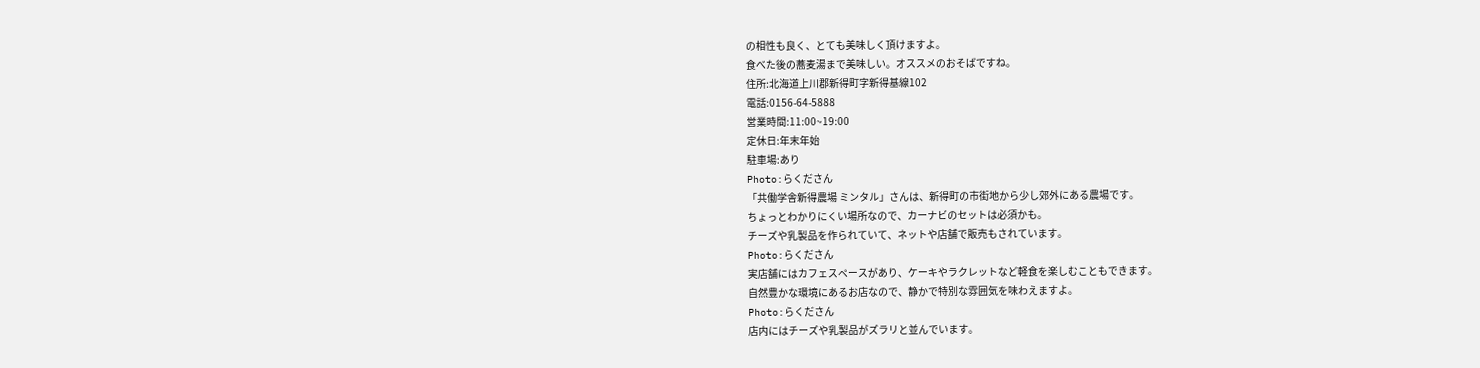の相性も良く、とても美味しく頂けますよ。
食べた後の蕎麦湯まで美味しい。オススメのおそばですね。
住所:北海道上川郡新得町字新得基線102
電話:0156-64-5888
営業時間:11:00~19:00
定休日:年末年始
駐車場:あり
Photo:らくださん
「共働学舎新得農場 ミンタル」さんは、新得町の市街地から少し郊外にある農場です。
ちょっとわかりにくい場所なので、カーナビのセットは必須かも。
チーズや乳製品を作られていて、ネットや店舗で販売もされています。
Photo:らくださん
実店舗にはカフェスペースがあり、ケーキやラクレットなど軽食を楽しむこともできます。
自然豊かな環境にあるお店なので、静かで特別な雰囲気を味わえますよ。
Photo:らくださん
店内にはチーズや乳製品がズラリと並んでいます。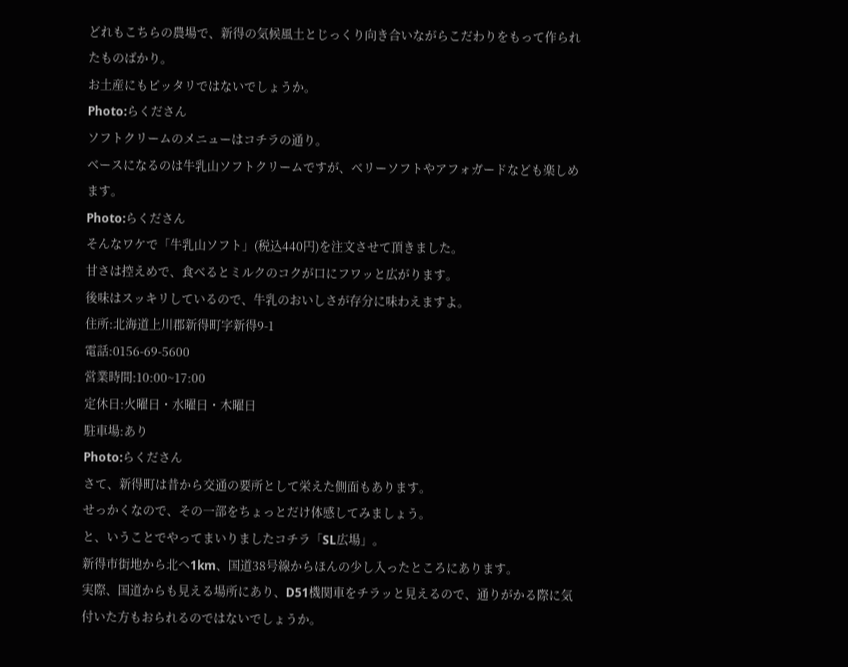どれもこちらの農場で、新得の気候風土とじっくり向き合いながらこだわりをもって作られたものばかり。
お土産にもピッタリではないでしょうか。
Photo:らくださん
ソフトクリームのメニューはコチラの通り。
ベースになるのは牛乳山ソフトクリームですが、ベリーソフトやアフォガードなども楽しめます。
Photo:らくださん
そんなワケで「牛乳山ソフト」(税込440円)を注文させて頂きました。
甘さは控えめで、食べるとミルクのコクが口にフワッと広がります。
後味はスッキリしているので、牛乳のおいしさが存分に味わえますよ。
住所:北海道上川郡新得町字新得9-1
電話:0156-69-5600
営業時間:10:00~17:00
定休日:火曜日・水曜日・木曜日
駐車場:あり
Photo:らくださん
さて、新得町は昔から交通の要所として栄えた側面もあります。
せっかくなので、その一部をちょっとだけ体感してみましょう。
と、いうことでやってまいりましたコチラ「SL広場」。
新得市街地から北へ1km、国道38号線からほんの少し入ったところにあります。
実際、国道からも見える場所にあり、D51機関車をチラッと見えるので、通りがかる際に気付いた方もおられるのではないでしょうか。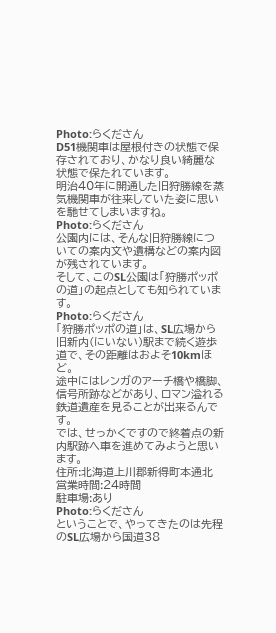Photo:らくださん
D51機関車は屋根付きの状態で保存されており、かなり良い綺麗な状態で保たれています。
明治40年に開通した旧狩勝線を蒸気機関車が往来していた姿に思いを馳せてしまいますね。
Photo:らくださん
公園内には、そんな旧狩勝線についての案内文や遺構などの案内図が残されています。
そして、このSL公園は「狩勝ポッポの道」の起点としても知られています。
Photo:らくださん
「狩勝ポッポの道」は、SL広場から旧新内(にいない)駅まで続く遊歩道で、その距離はおよそ10kmほど。
途中にはレンガのアーチ橋や橋脚、信号所跡などがあり、ロマン溢れる鉄道遺産を見ることが出来るんです。
では、せっかくですので終着点の新内駅跡へ車を進めてみようと思います。
住所:北海道上川郡新得町本通北
営業時間:24時間
駐車場:あり
Photo:らくださん
ということで、やってきたのは先程のSL広場から国道38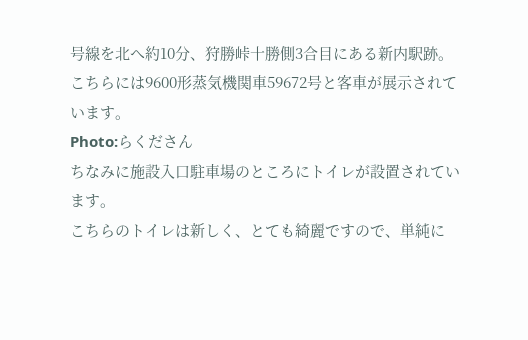号線を北へ約10分、狩勝峠十勝側3合目にある新内駅跡。
こちらには9600形蒸気機関車59672号と客車が展示されています。
Photo:らくださん
ちなみに施設入口駐車場のところにトイレが設置されています。
こちらのトイレは新しく、とても綺麗ですので、単純に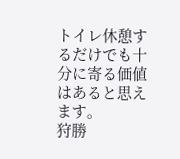トイレ休憩するだけでも十分に寄る価値はあると思えます。
狩勝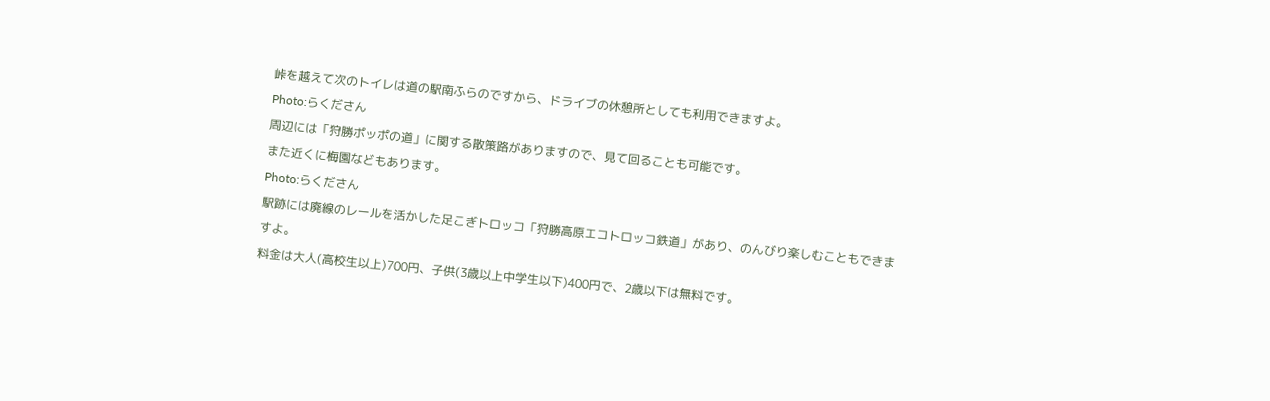峠を越えて次のトイレは道の駅南ふらのですから、ドライブの休憩所としても利用できますよ。
Photo:らくださん
周辺には「狩勝ポッポの道」に関する散策路がありますので、見て回ることも可能です。
また近くに梅園などもあります。
Photo:らくださん
駅跡には廃線のレールを活かした足こぎトロッコ「狩勝高原エコトロッコ鉄道」があり、のんびり楽しむこともできますよ。
料金は大人(高校生以上)700円、子供(3歳以上中学生以下)400円で、2歳以下は無料です。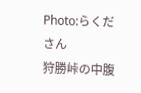Photo:らくださん
狩勝峠の中腹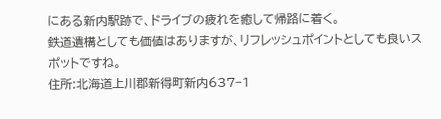にある新内駅跡で、ドライブの疲れを癒して帰路に着く。
鉄道遺構としても価値はありますが、リフレッシュポイントとしても良いスポットですね。
住所:北海道上川郡新得町新内637−1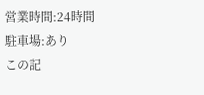営業時間:24時間
駐車場:あり
この記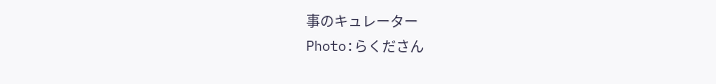事のキュレーター
Photo:らくださん